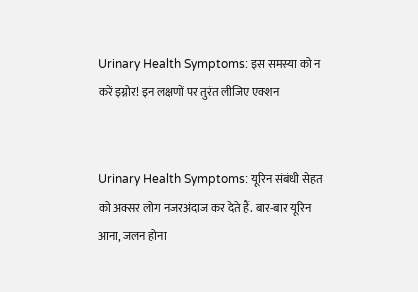Urinary Health Symptoms: इस समस्या को न करें इग्नोर! इन लक्षणों पर तुरंत लीजिए एक्शन


Urinary Health Symptoms: यूरिन संबंधी सेहत को अक्सर लोग नजरअंदाज कर देते हैं. बार-बार यूरिन आना, जलन होना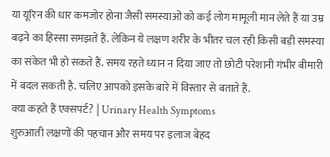या यूरिन की धार कमजोर होना जैसी समस्याओं को कई लोग मामूली मान लेते हैं या उम्र बढ़ने का हिस्सा समझते हैं. लेकिन ये लक्षण शरीर के भीतर चल रही किसी बड़ी समस्या का संकेत भी हो सकते हैं. समय रहते ध्यान न दिया जाए तो छोटी परेशानी गंभीर बीमारी में बदल सकती है. चलिए आपको इसके बारे में विस्तार से बताते हैं.
क्या कहते हैं एक्सपर्ट? | Urinary Health Symptoms
शुरुआती लक्षणों की पहचान और समय पर इलाज बेहद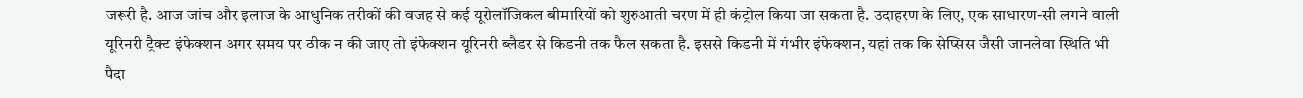जरूरी है. आज जांच और इलाज के आधुनिक तरीकों की वजह से कई यूरोलॉजिकल बीमारियों को शुरुआती चरण में ही कंट्रोल किया जा सकता है. उदाहरण के लिए, एक साधारण-सी लगने वाली यूरिनरी ट्रैक्ट इंफेक्शन अगर समय पर ठीक न की जाए तो इंफेक्शन यूरिनरी ब्लैडर से किडनी तक फैल सकता है. इससे किडनी में गंभीर इंफेक्शन, यहां तक कि सेप्सिस जैसी जानलेवा स्थिति भी पैदा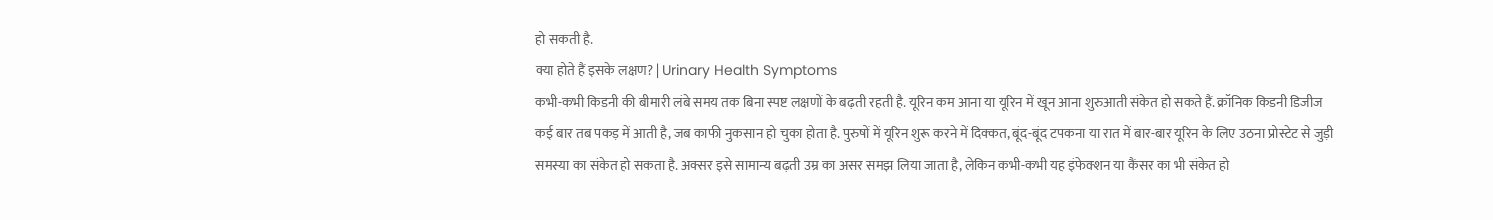हो सकती है.
क्या होते हैं इसके लक्षण? | Urinary Health Symptoms
कभी-कभी किडनी की बीमारी लंबे समय तक बिना स्पष्ट लक्षणों के बढ़ती रहती है. यूरिन कम आना या यूरिन में खून आना शुरुआती संकेत हो सकते हैं. क्रॉनिक किडनी डिजीज कई बार तब पकड़ में आती है, जब काफी नुकसान हो चुका होता है. पुरुषों में यूरिन शुरू करने में दिक्कत, बूंद-बूंद टपकना या रात में बार-बार यूरिन के लिए उठना प्रोस्टेट से जुड़ी समस्या का संकेत हो सकता है. अक्सर इसे सामान्य बढ़ती उम्र का असर समझ लिया जाता है, लेकिन कभी-कभी यह इंफेक्शन या कैंसर का भी संकेत हो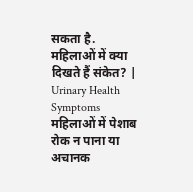सकता है.
महिलाओं में क्या दिखते हैं संकेत? | Urinary Health Symptoms
महिलाओं में पेशाब रोक न पाना या अचानक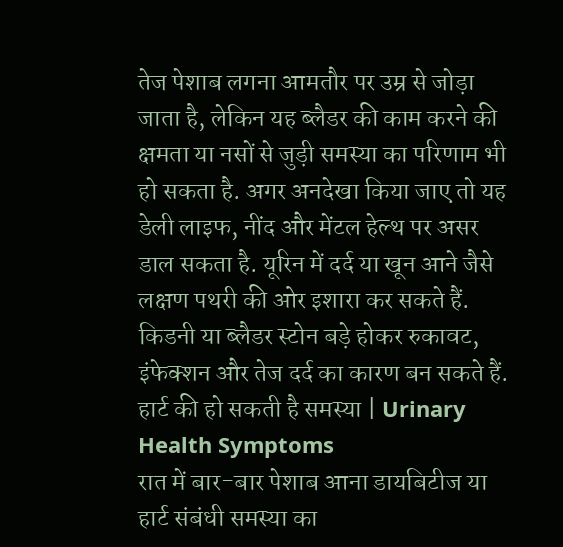तेज पेशाब लगना आमतौर पर उम्र से जोड़ा जाता है, लेकिन यह ब्लैडर की काम करने की क्षमता या नसों से जुड़ी समस्या का परिणाम भी हो सकता है. अगर अनदेखा किया जाए तो यह डेली लाइफ, नींद और मेंटल हेल्थ पर असर डाल सकता है. यूरिन में दर्द या खून आने जैसे लक्षण पथरी की ओर इशारा कर सकते हैं. किडनी या ब्लैडर स्टोन बड़े होकर रुकावट, इंफेक्शन और तेज दर्द का कारण बन सकते हैं.
हार्ट की हो सकती है समस्या | Urinary Health Symptoms
रात में बार-बार पेशाब आना डायबिटीज या हार्ट संबंधी समस्या का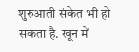शुरुआती संकेत भी हो सकता है. खून में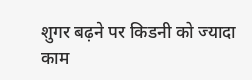शुगर बढ़ने पर किडनी को ज्यादा काम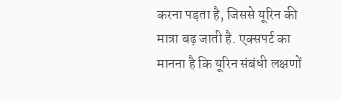करना पड़ता है, जिससे यूरिन की मात्रा बढ़ जाती है. एक्सपर्ट का मानना है कि यूरिन संबंधी लक्षणों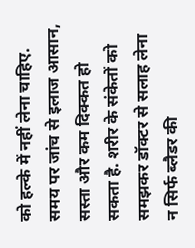को हल्के में नहीं लेना चाहिए. समय पर जांच से इलाज आसान, सस्ता और कम दिक्कत हो सकता है. शरीर के संकेतों को समझकर डॉक्टर से सलाह लेना न सिर्फ ब्लैडर की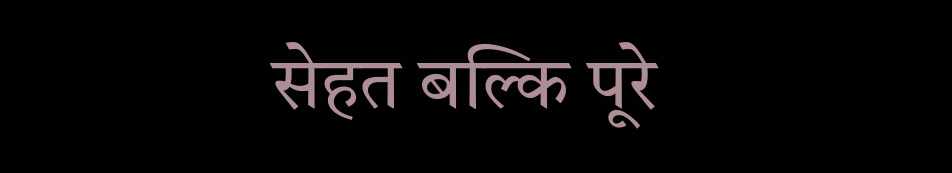सेहत बल्कि पूरे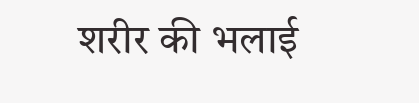शरीर की भलाई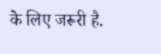के लिए जरूरी है.